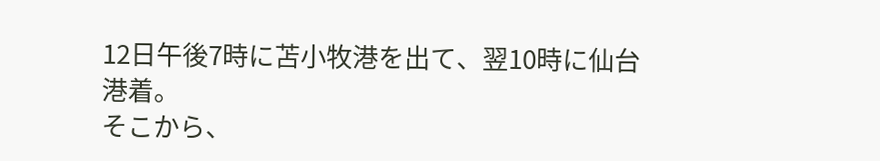12日午後7時に苫小牧港を出て、翌10時に仙台港着。
そこから、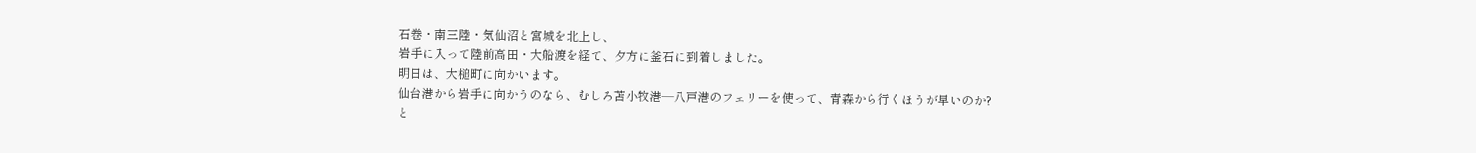石巻・南三陸・気仙沼と宮城を北上し、
岩手に入って陸前高田・大船渡を経て、夕方に釜石に到着しました。
明日は、大槌町に向かいます。
仙台港から岩手に向かうのなら、むしろ苫小牧港―八戸港のフェリーを使って、青森から行くほうが早いのか?
と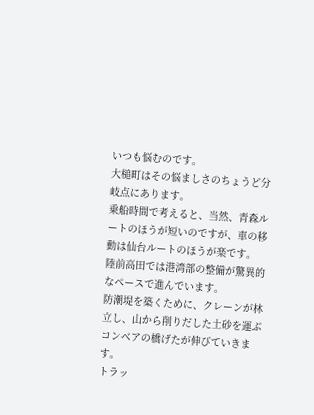いつも悩むのです。
大槌町はその悩ましさのちょうど分岐点にあります。
乗船時間で考えると、当然、青森ルートのほうが短いのですが、車の移動は仙台ルートのほうが楽です。
陸前高田では港湾部の整備が驚異的なペースで進んでいます。
防潮堤を築くために、クレーンが林立し、山から削りだした土砂を運ぶコンベアの橋げたが伸びていきます。
トラッ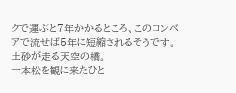クで運ぶと7年かかるところ、このコンベアで流せば5年に短縮されるそうです。
土砂が走る天空の橋。
一本松を観に来たひと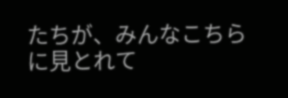たちが、みんなこちらに見とれて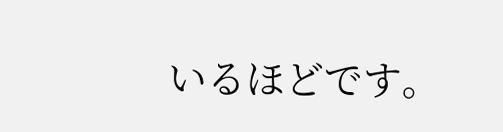いるほどです。